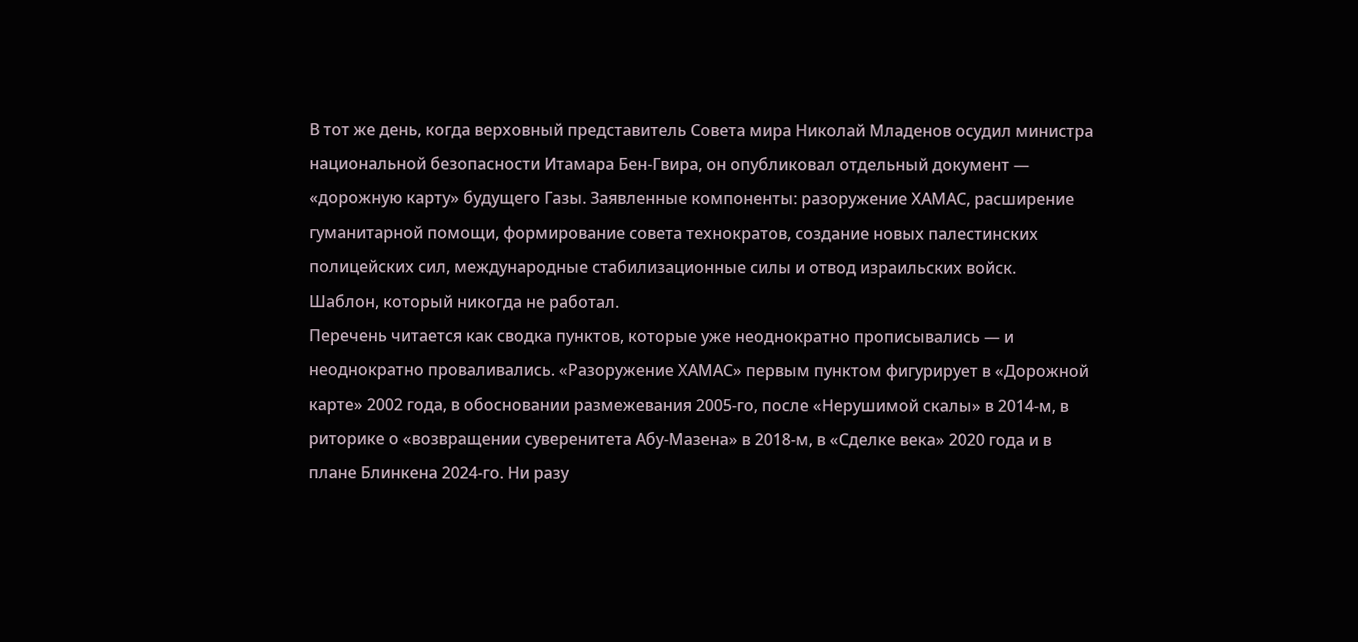В тот же день, когда верховный представитель Совета мира Николай Младенов осудил министра национальной безопасности Итамара Бен-Гвира, он опубликовал отдельный документ — «дорожную карту» будущего Газы. Заявленные компоненты: разоружение ХАМАС, расширение гуманитарной помощи, формирование совета технократов, создание новых палестинских полицейских сил, международные стабилизационные силы и отвод израильских войск.
Шаблон, который никогда не работал.
Перечень читается как сводка пунктов, которые уже неоднократно прописывались — и неоднократно проваливались. «Разоружение ХАМАС» первым пунктом фигурирует в «Дорожной карте» 2002 года, в обосновании размежевания 2005-го, после «Нерушимой скалы» в 2014-м, в риторике о «возвращении суверенитета Абу-Мазена» в 2018-м, в «Сделке века» 2020 года и в плане Блинкена 2024-го. Ни разу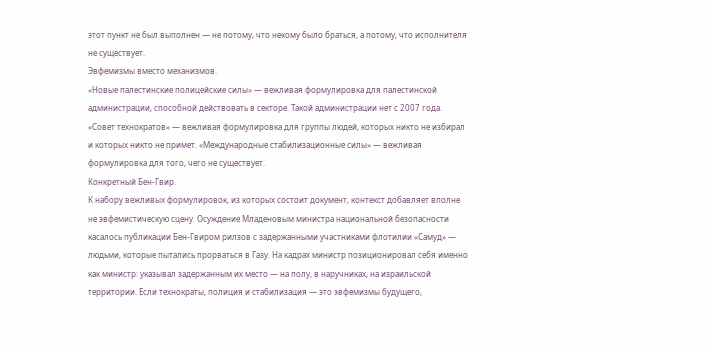этот пункт не был выполнен — не потому, что некому было браться, а потому, что исполнителя не существует.
Эвфемизмы вместо механизмов.
«Новые палестинские полицейские силы» — вежливая формулировка для палестинской администрации, способной действовать в секторе. Такой администрации нет с 2007 года. «Совет технократов» — вежливая формулировка для группы людей, которых никто не избирал и которых никто не примет. «Международные стабилизационные силы» — вежливая формулировка для того, чего не существует.
Конкретный Бен-Гвир.
К набору вежливых формулировок, из которых состоит документ, контекст добавляет вполне не эвфемистическую сцену. Осуждение Младеновым министра национальной безопасности касалось публикации Бен-Гвиром рилзов с задержанными участниками флотилии «Самуд» — людьми, которые пытались прорваться в Газу. На кадрах министр позиционировал себя именно как министр: указывал задержанным их место — на полу, в наручниках, на израильской территории. Если технократы, полиция и стабилизация — это эвфемизмы будущего,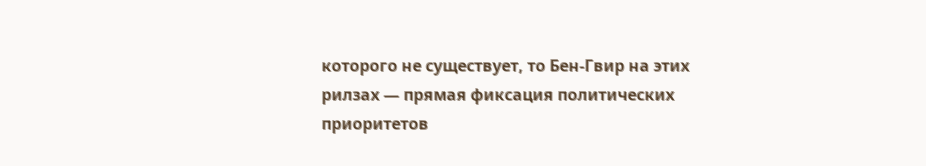которого не существует, то Бен-Гвир на этих рилзах — прямая фиксация политических приоритетов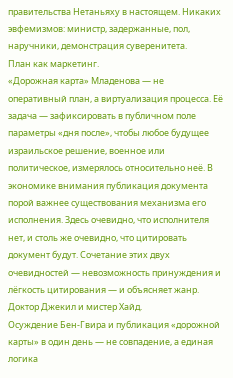правительства Нетаньяху в настоящем. Никаких эвфемизмов: министр, задержанные, пол, наручники, демонстрация суверенитета.
План как маркетинг.
«Дорожная карта» Младенова — не оперативный план, а виртуализация процесса. Её задача — зафиксировать в публичном поле параметры «дня после», чтобы любое будущее израильское решение, военное или политическое, измерялось относительно неё. В экономике внимания публикация документа порой важнее существования механизма его исполнения. Здесь очевидно, что исполнителя нет, и столь же очевидно, что цитировать документ будут. Сочетание этих двух очевидностей — невозможность принуждения и лёгкость цитирования — и объясняет жанр.
Доктор Джекил и мистер Хайд.
Осуждение Бен-Гвира и публикация «дорожной карты» в один день — не совпадение, а единая логика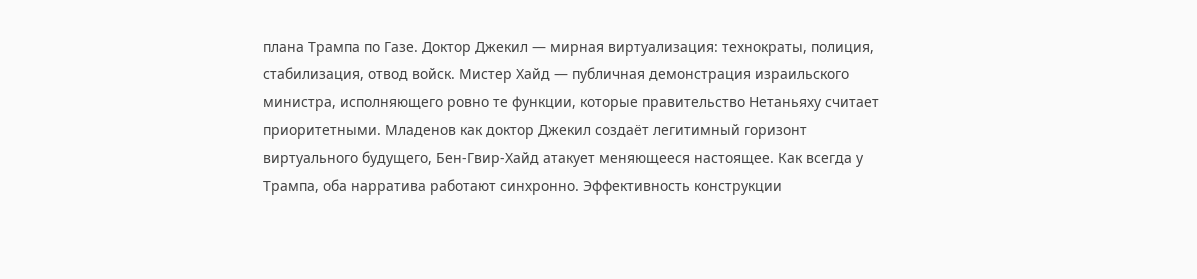плана Трампа по Газе. Доктор Джекил — мирная виртуализация: технократы, полиция, стабилизация, отвод войск. Мистер Хайд — публичная демонстрация израильского министра, исполняющего ровно те функции, которые правительство Нетаньяху считает приоритетными. Младенов как доктор Джекил создаёт легитимный горизонт виртуального будущего, Бен-Гвир-Хайд атакует меняющееся настоящее. Как всегда у Трампа, оба нарратива работают синхронно. Эффективность конструкции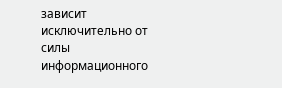зависит исключительно от силы информационного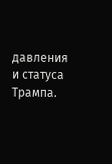давления и статуса Трампа.